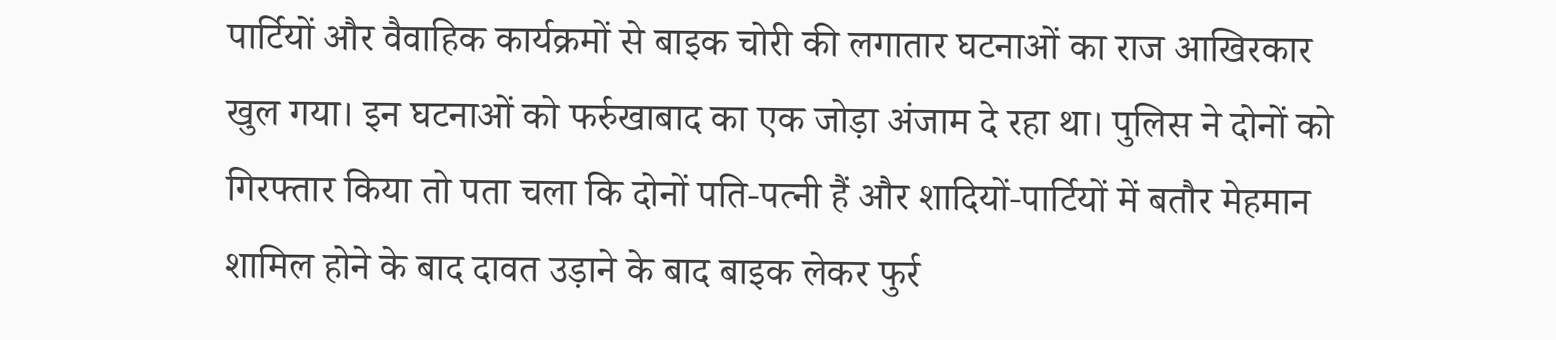पार्टियों और वैवाहिक कार्यक्रमों से बाइक चोरी की लगातार घटनाओं का राज आखिरकार खुल गया। इन घटनाओं को फर्रुखाबाद का एक जोड़ा अंजाम दे रहा था। पुलिस ने दोनों को गिरफ्तार किया तो पता चला कि दोनों पति-पत्नी हैं और शादियों-पार्टियों में बतौर मेहमान शामिल होने के बाद दावत उड़ाने के बाद बाइक लेकर फुर्र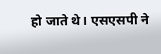हो जाते थे। एसएसपी ने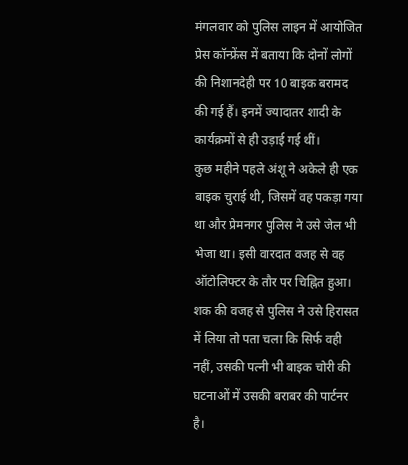मंगलवार को पुलिस लाइन में आयोजित प्रेस कॉन्फ्रेंस में बताया कि दोनों लोगों की निशानदेही पर 10 बाइक बरामद की गई हैं। इनमें ज्यादातर शादी के कार्यक्रमों से ही उड़ाई गई थीं।
कुछ महीने पहले अंशू ने अकेले ही एक बाइक चुराई थी, जिसमें वह पकड़ा गया था और प्रेमनगर पुलिस ने उसे जेल भी भेजा था। इसी वारदात वजह से वह ऑटोलिफ्टर के तौर पर चिह्नित हुआ। शक की वजह से पुलिस ने उसे हिरासत में लिया तो पता चला कि सिर्फ वही नहीं, उसकी पत्नी भी बाइक चोरी की घटनाओं में उसकी बराबर की पार्टनर है।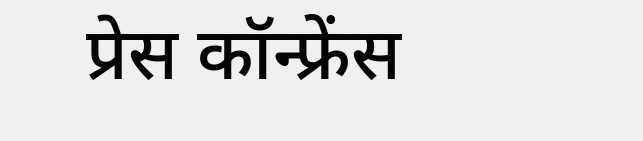प्रेस कॉन्फ्रेंस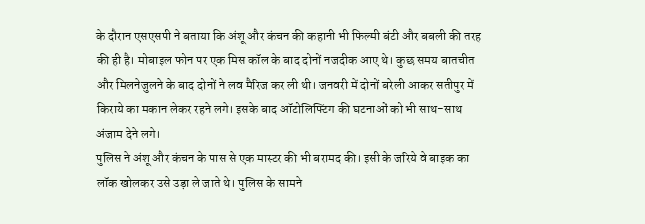के दौरान एसएसपी ने बताया कि अंशू और कंचन की कहानी भी फिल्मी बंटी और बबली की तरह की ही है। मोबाइल फोन पर एक मिस कॉल के बाद दोनों नजदीक आए थे। कुछ समय बातचीत और मिलनेजुलने के बाद दोनों ने लव मैरिज कर ली थी। जनवरी में दोनों बरेली आकर सतीपुर में किराये का मकान लेकर रहने लगे। इसके बाद ऑटोलिफ्टिंग की घटनाओं को भी साथ-साथ अंजाम देने लगे।
पुलिस ने अंशू और कंचन के पास से एक मास्टर की भी बरामद की। इसी के जरिये वे बाइक का लॉक खोलकर उसे उड़ा ले जाते थे। पुलिस के सामने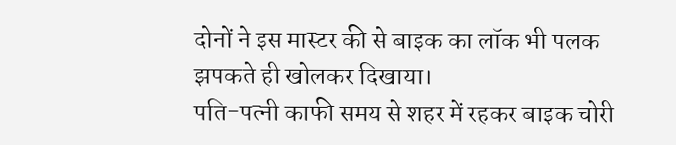दोनों ने इस मास्टर की से बाइक का लॉक भी पलक झपकते ही खोलकर दिखाया।
पति-पत्नी काफी समय से शहर में रहकर बाइक चोरी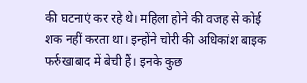की घटनाएं कर रहे थे। महिला होने की वजह से कोई शक नहीं करता था। इन्होंने चोरी की अधिकांश बाइक फर्रुखाबाद में बेची हैं। इनके कुछ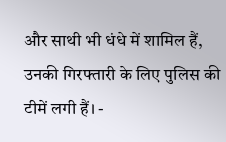और साथी भी धंधे में शामिल हैं, उनकी गिरफ्तारी के लिए पुलिस की टीमें लगी हैं। -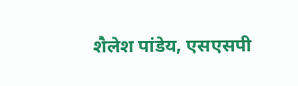शैलेश पांडेय, एसएसपी